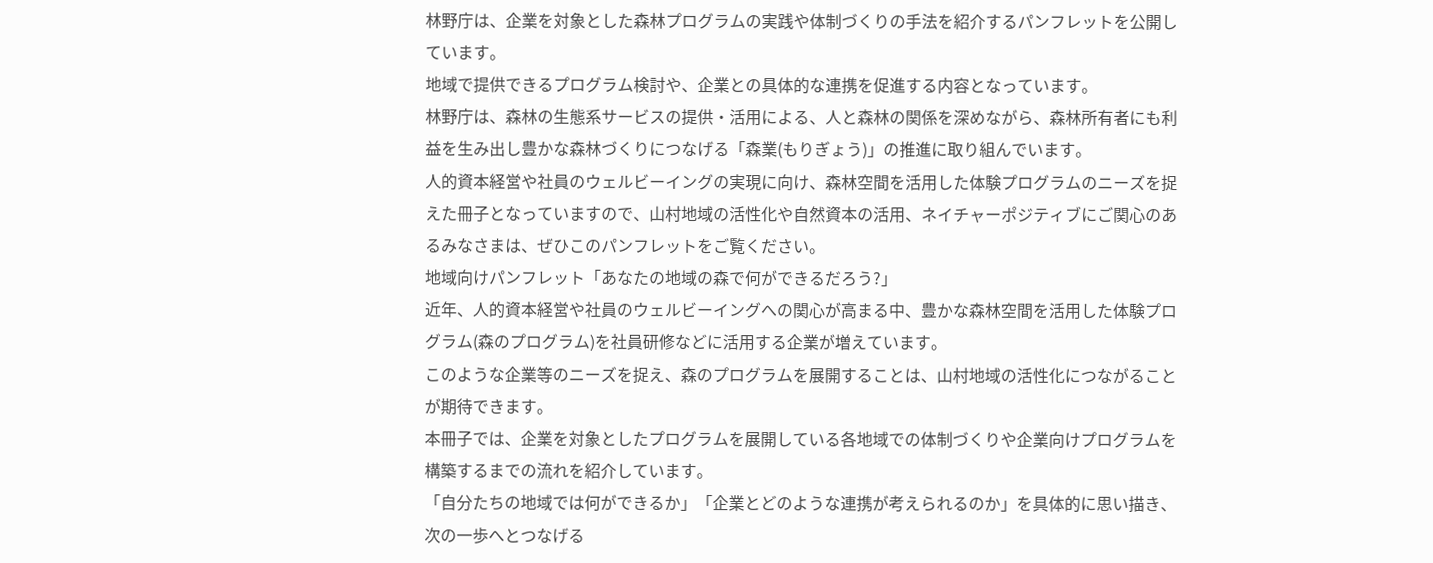林野庁は、企業を対象とした森林プログラムの実践や体制づくりの手法を紹介するパンフレットを公開しています。
地域で提供できるプログラム検討や、企業との具体的な連携を促進する内容となっています。
林野庁は、森林の生態系サービスの提供・活用による、人と森林の関係を深めながら、森林所有者にも利益を生み出し豊かな森林づくりにつなげる「森業(もりぎょう)」の推進に取り組んでいます。
人的資本経営や社員のウェルビーイングの実現に向け、森林空間を活用した体験プログラムのニーズを捉えた冊子となっていますので、山村地域の活性化や自然資本の活用、ネイチャーポジティブにご関心のあるみなさまは、ぜひこのパンフレットをご覧ください。
地域向けパンフレット「あなたの地域の森で何ができるだろう?」
近年、人的資本経営や社員のウェルビーイングへの関心が高まる中、豊かな森林空間を活用した体験プログラム(森のプログラム)を社員研修などに活用する企業が増えています。
このような企業等のニーズを捉え、森のプログラムを展開することは、山村地域の活性化につながることが期待できます。
本冊子では、企業を対象としたプログラムを展開している各地域での体制づくりや企業向けプログラムを構築するまでの流れを紹介しています。
「自分たちの地域では何ができるか」「企業とどのような連携が考えられるのか」を具体的に思い描き、次の一歩へとつなげる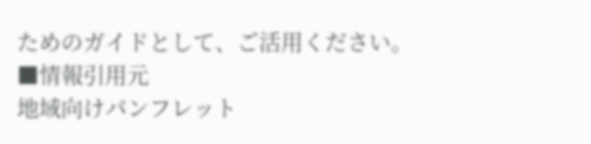ためのガイドとして、ご活用ください。
■情報引用元
地域向けパンフレット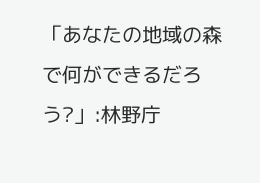「あなたの地域の森で何ができるだろう?」:林野庁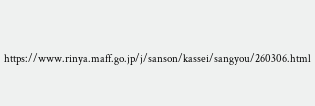https://www.rinya.maff.go.jp/j/sanson/kassei/sangyou/260306.html